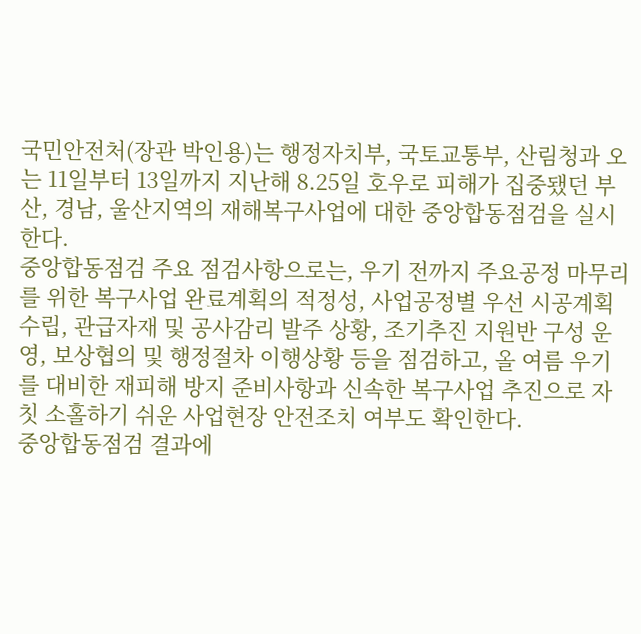국민안전처(장관 박인용)는 행정자치부, 국토교통부, 산림청과 오는 11일부터 13일까지 지난해 8.25일 호우로 피해가 집중됐던 부산, 경남, 울산지역의 재해복구사업에 대한 중앙합동점검을 실시한다.
중앙합동점검 주요 점검사항으로는, 우기 전까지 주요공정 마무리를 위한 복구사업 완료계획의 적정성, 사업공정별 우선 시공계획 수립, 관급자재 및 공사감리 발주 상황, 조기추진 지원반 구성 운영, 보상협의 및 행정절차 이행상황 등을 점검하고, 올 여름 우기를 대비한 재피해 방지 준비사항과 신속한 복구사업 추진으로 자칫 소홀하기 쉬운 사업현장 안전조치 여부도 확인한다.
중앙합동점검 결과에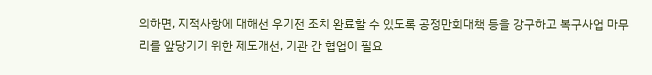의하면, 지적사항에 대해선 우기전 조치 완료할 수 있도록 공정만회대책 등을 강구하고 복구사업 마무리를 앞당기기 위한 제도개선, 기관 간 협업이 필요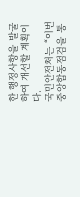한 행정사항을 발굴하여 개선할 계획이다.
국민안전처는 “이번 중앙합동점검을 통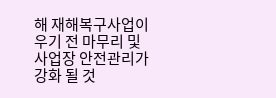해 재해복구사업이 우기 전 마무리 및 사업장 안전관리가 강화 될 것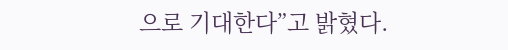으로 기대한다”고 밝혔다.